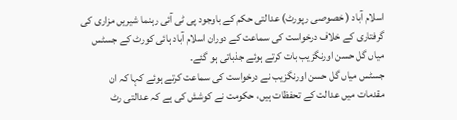اسلام آباد ( خصوصی رپورٹ) عدالتی حکم کے باوجود پی ٹی آئی رہنما شیریں مزاری کی گرفتاری کے خلاف درخواست کی سماعت کے دوران اسلام آباد ہائی کورٹ کے جسٹس میاں گل حسن اورنگزیب بات کرتے ہوئے جذباتی ہو گئے۔
جسٹس میاں گل حسن اورنگزیب نے درخواست کی سماعت کرتے ہوئے کہا کہ ان مقدمات میں عدالت کے تحفظات ہیں، حکومت نے کوشش کی ہے کہ عدالتی رٹ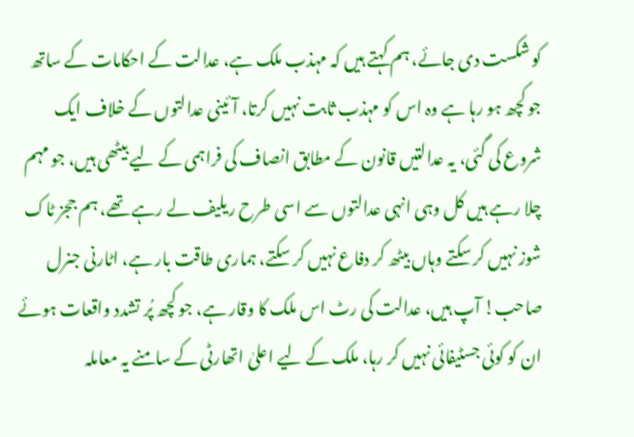کو شکست دی جائے، ہم کہتے ہیں کہ مہذب ملک ہے، عدالت کے احکامات کے ساتھ جو کچھ ہو رہا ہے وہ اس کو مہذب ثابت نہیں کرتا، آئینی عدالتوں کے خلاف ایک شروع کی گئی، یہ عدالتیں قانون کے مطابق انصاف کی فراہمی کے لیے بیٹھی ہیں، جو مہم چلا رہے ہیں کل وہی انہی عدالتوں سے اسی طرح ریلیف لے رہے تھے، ہم ججز ٹاک شوز نہیں کر سکتے وہاں بیٹھ کر دفاع نہیں کر سکتے، ہماری طاقت بار ہے، اٹارنی جنرل صاحب! آپ ہیں، عدالت کی رٹ اس ملک کا وقار ہے، جو کچھ پُر تشدد واقعات ہوئے ان کو کوئی جسٹیفائی نہیں کر رہا، ملک کے لیے اعلیٰ اتھارٹی کے سامنے یہ معاملہ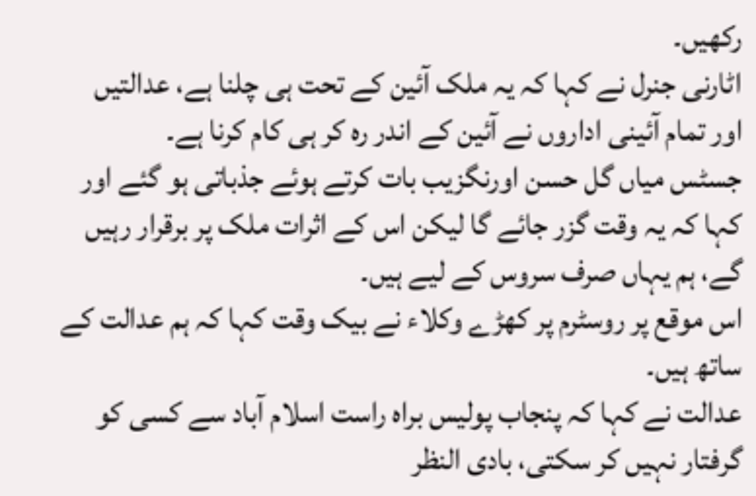رکھیں۔
اٹارنی جنرل نے کہا کہ یہ ملک آئین کے تحت ہی چلنا ہے، عدالتیں اور تمام آئینی اداروں نے آئین کے اندر رہ کر ہی کام کرنا ہے۔
جسٹس میاں گل حسن اورنگزیب بات کرتے ہوئے جذباتی ہو گئے اور کہا کہ یہ وقت گزر جائے گا لیکن اس کے اثرات ملک پر برقرار رہیں گے، ہم یہاں صرف سروس کے لیے ہیں۔
اس موقع پر روسٹرم پر کھڑے وکلاء نے بیک وقت کہا کہ ہم عدالت کے ساتھ ہیں۔
عدالت نے کہا کہ پنجاب پولیس براہ راست اسلام آباد سے کسی کو گرفتار نہیں کر سکتی، بادی النظر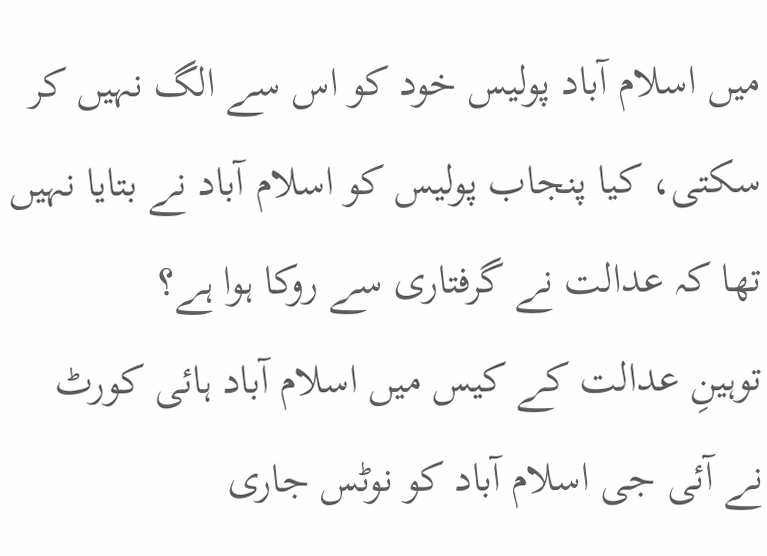میں اسلام آباد پولیس خود کو اس سے الگ نہیں کر سکتی، کیا پنجاب پولیس کو اسلام آباد نے بتایا نہیں تھا کہ عدالت نے گرفتاری سے روکا ہوا ہے؟
توہینِ عدالت کے کیس میں اسلام آباد ہائی کورٹ نے آئی جی اسلام آباد کو نوٹس جاری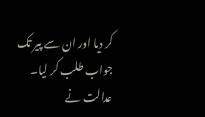کر دیا اور ان سے پیر تک جواب طلب کر لیا۔
عدالت نے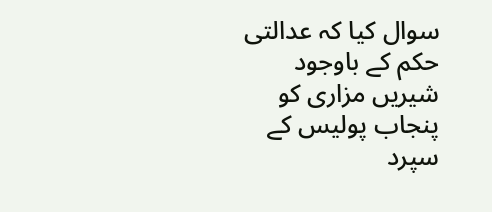سوال کیا کہ عدالتی حکم کے باوجود شیریں مزاری کو پنجاب پولیس کے سپرد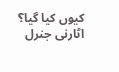کیوں کیا گیا؟ اٹارنی جنرل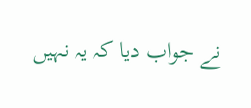نے جواب دیا کہ یہ نہیں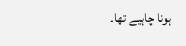ہونا چاہیے تھا۔